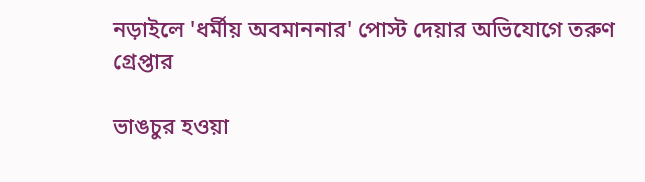নড়াইলে 'ধর্মীয় অবমাননার' পোস্ট দেয়ার অভিযোগে তরুণ গ্রেপ্তার

ভাঙচুর হওয়া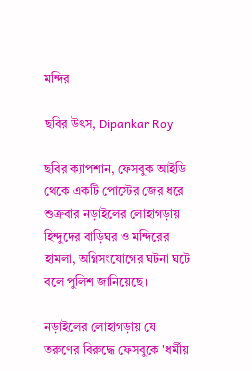মন্দির

ছবির উৎস, Dipankar Roy

ছবির ক্যাপশান, ফেসবুক আইডি থেকে একটি পোস্টের জের ধরে শুক্রবার নড়াইলের লোহাগড়ায় হিন্দুদের বাড়িঘর ও মন্দিরের হামলা, অগ্নিসংযোগের ঘটনা ঘটে বলে পুলিশ জানিয়েছে।

নড়াইলের লোহাগড়ায় যে তরুণের বিরুদ্ধে ফেসবুকে 'ধর্মীয়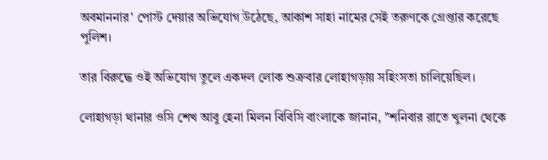অবমাননার' পোস্ট দেয়ার অভিযোগ উঠেছে, আকাশ সাহা নামের সেই তরুণকে গ্রেপ্তার করেছে পুলিশ।

তার বিরুদ্ধে ওই অভিযোগ তুলে একদল লোক শুক্রবার লোহাগড়ায় সহিংসতা চালিয়েছিল।

লোহাগড়া থানার ওসি শেখ আবু হেনা মিলন বিবিসি বাংলাকে জানান, ''শনিবার রাতে খুলনা থেকে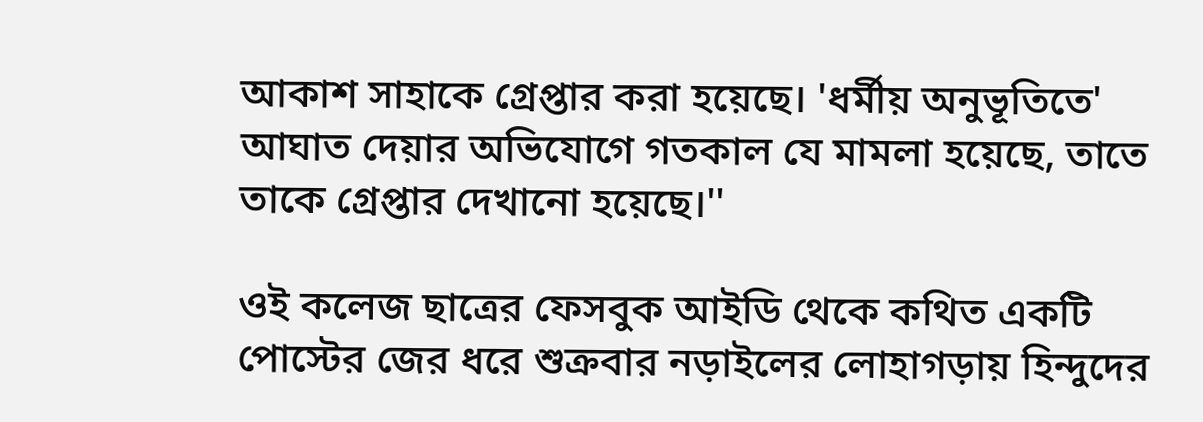আকাশ সাহাকে গ্রেপ্তার করা হয়েছে। 'ধর্মীয় অনুভূতিতে' আঘাত দেয়ার অভিযোগে গতকাল যে মামলা হয়েছে, তাতে তাকে গ্রেপ্তার দেখানো হয়েছে।''

ওই কলেজ ছাত্রের ফেসবুক আইডি থেকে কথিত একটি পোস্টের জের ধরে শুক্রবার নড়াইলের লোহাগড়ায় হিন্দুদের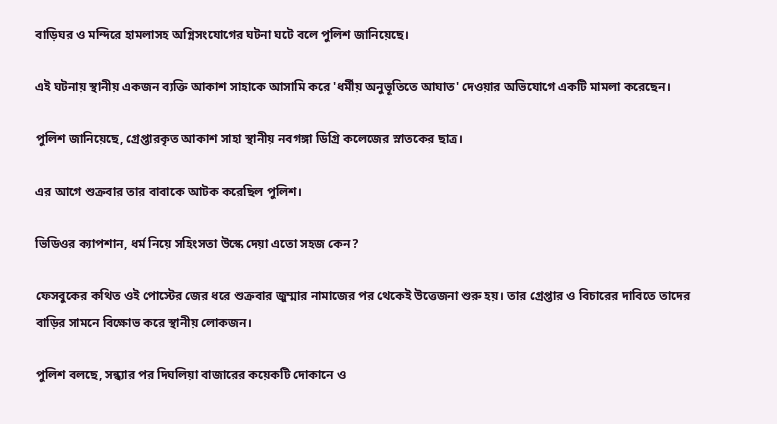বাড়িঘর ও মন্দিরে হামলাসহ অগ্নিসংযোগের ঘটনা ঘটে বলে পুলিশ জানিয়েছে।

এই ঘটনায় স্থানীয় একজন ব্যক্তি আকাশ সাহাকে আসামি করে 'ধর্মীয় অনুভূতিতে আঘাত' দেওয়ার অভিযোগে একটি মামলা করেছেন।

পুলিশ জানিয়েছে, গ্রেপ্তারকৃত আকাশ সাহা স্থানীয় নবগঙ্গা ডিগ্রি কলেজের স্নাতকের ছাত্র।

এর আগে শুক্রবার তার বাবাকে আটক করেছিল পুলিশ।

ভিডিওর ক্যাপশান, ধর্ম নিয়ে সহিংসতা উস্কে দেয়া এতো সহজ কেন?

ফেসবুকের কথিত ওই পোস্টের জের ধরে শুক্রবার জুম্মার নামাজের পর থেকেই উত্তেজনা শুরু হয়। তার গ্রেপ্তার ও বিচারের দাবিতে তাদের বাড়ির সামনে বিক্ষোভ করে স্থানীয় লোকজন।

পুলিশ বলছে, সন্ধ্যার পর দিঘলিয়া বাজারের কয়েকটি দোকানে ও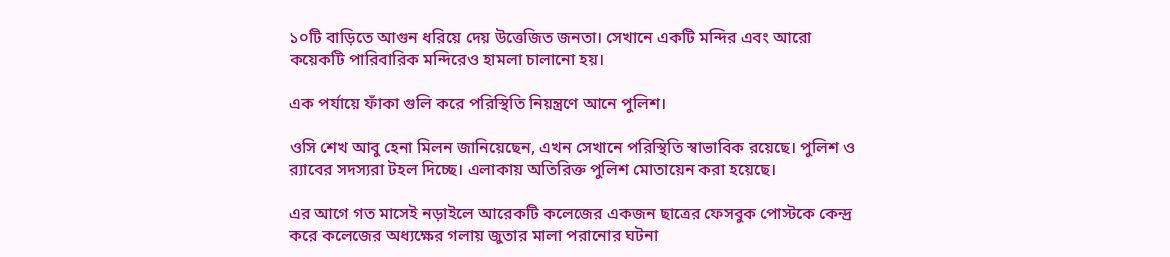১০টি বাড়িতে আগুন ধরিয়ে দেয় উত্তেজিত জনতা। সেখানে একটি মন্দির এবং আরো কয়েকটি পারিবারিক মন্দিরেও হামলা চালানো হয়।

এক পর্যায়ে ফাঁকা গুলি করে পরিস্থিতি নিয়ন্ত্রণে আনে পুলিশ।

ওসি শেখ আবু হেনা মিলন জানিয়েছেন, এখন সেখানে পরিস্থিতি স্বাভাবিক রয়েছে। পুলিশ ও র‍্যাবের সদস্যরা টহল দিচ্ছে। এলাকায় অতিরিক্ত পুলিশ মোতায়েন করা হয়েছে।

এর আগে গত মাসেই নড়াইলে আরেকটি কলেজের একজন ছাত্রের ফেসবুক পোস্টকে কেন্দ্র করে কলেজের অধ্যক্ষের গলায় জুতার মালা পরানোর ঘটনা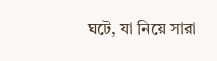ঘটে, যা নিয়ে সারা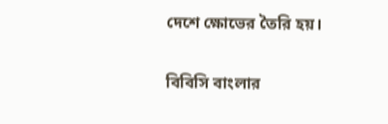দেশে ক্ষোভের তৈরি হয়।

বিবিসি বাংলার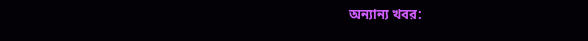অন্যান্য খবর: